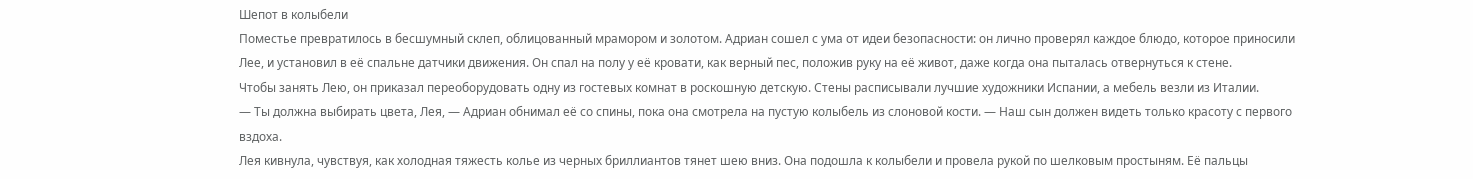Шепот в колыбели
Поместье превратилось в бесшумный склеп, облицованный мрамором и золотом. Адриан сошел с ума от идеи безопасности: он лично проверял каждое блюдо, которое приносили Лее, и установил в её спальне датчики движения. Он спал на полу у её кровати, как верный пес, положив руку на её живот, даже когда она пыталась отвернуться к стене.
Чтобы занять Лею, он приказал переоборудовать одну из гостевых комнат в роскошную детскую. Стены расписывали лучшие художники Испании, а мебель везли из Италии.
— Ты должна выбирать цвета, Лея, — Адриан обнимал её со спины, пока она смотрела на пустую колыбель из слоновой кости. — Наш сын должен видеть только красоту с первого вздоха.
Лея кивнула, чувствуя, как холодная тяжесть колье из черных бриллиантов тянет шею вниз. Она подошла к колыбели и провела рукой по шелковым простыням. Её пальцы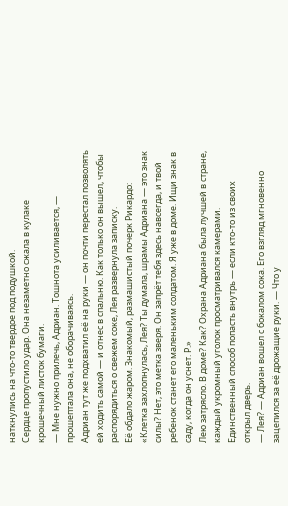наткнулись на что-то твердое под подушкой.
Сердце пропустило удар. Она незаметно сжала в кулаке крошечный листок бумаги.
— Мне нужно прилечь, Адриан. Тошнота усиливается, — прошептала она, не оборачиваясь.
Адриан тут же подхватил её на руки — он почти перестал позволять ей ходить самой — и отнес в спальню. Как только он вышел, чтобы распорядиться о свежем соке, Лея развернула записку.
Её обдало жаром. Знакомый, размашистый почерк Рикардо:
«Клетка захлопнулась, Лея? Ты думала, шрамы Адриана — это знак силы? Нет, это метка зверя. Он запрёт тебя здесь навсегда, и твой ребенок станет его маленьким солдатом. Я уже в доме. Ищи знак в саду, когда он уснет. Р.»
Лею затрясло. В доме? Как? Охрана Адриана была лучшей в стране, каждый укромный уголок просматривался камерами. Единственный способ попасть внутрь — если кто-то из своих открыл дверь.
— Лея? — Адриан вошел с бокалом сока. Его взгляд мгновенно зацепился за её дрожащие руки. — Что у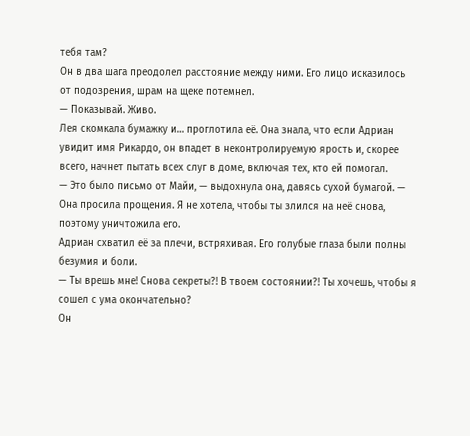тебя там?
Он в два шага преодолел расстояние между ними. Его лицо исказилось от подозрения, шрам на щеке потемнел.
— Показывай. Живо.
Лея скомкала бумажку и… проглотила её. Она знала, что если Адриан увидит имя Рикардо, он впадет в неконтролируемую ярость и, скорее всего, начнет пытать всех слуг в доме, включая тех, кто ей помогал.
— Это было письмо от Майи, — выдохнула она, давясь сухой бумагой. — Она просила прощения. Я не хотела, чтобы ты злился на неё снова, поэтому уничтожила его.
Адриан схватил её за плечи, встряхивая. Его голубые глаза были полны безумия и боли.
— Ты врешь мне! Снова секреты?! В твоем состоянии?! Ты хочешь, чтобы я сошел с ума окончательно?
Он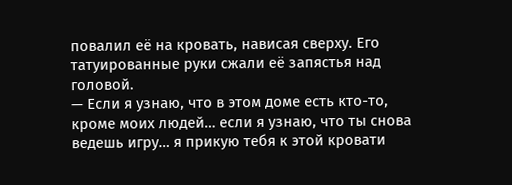повалил её на кровать, нависая сверху. Его татуированные руки сжали её запястья над головой.
— Если я узнаю, что в этом доме есть кто-то, кроме моих людей… если я узнаю, что ты снова ведешь игру… я прикую тебя к этой кровати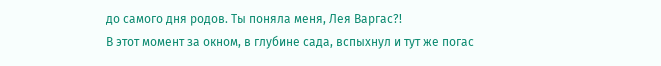до самого дня родов. Ты поняла меня, Лея Варгас?!
В этот момент за окном, в глубине сада, вспыхнул и тут же погас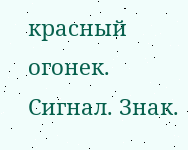красный огонек. Сигнал. Знак.